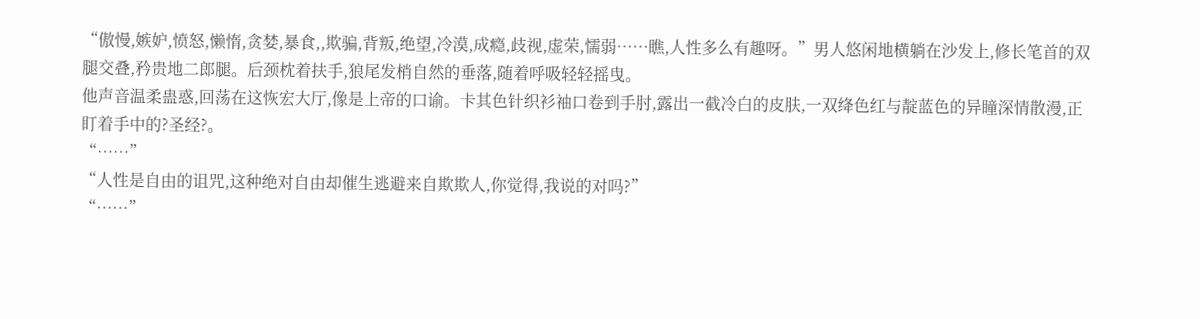“傲慢,嫉妒,愤怒,懒惰,贪婪,暴食,,欺骗,背叛,绝望,冷漠,成瘾,歧视,虚荣,懦弱……瞧,人性多么有趣呀。”男人悠闲地横躺在沙发上,修长笔首的双腿交叠,矜贵地二郎腿。后颈枕着扶手,狼尾发梢自然的垂落,随着呼吸轻轻摇曳。
他声音温柔蛊惑,回荡在这恢宏大厅,像是上帝的口谕。卡其色针织衫袖口卷到手肘,露出一截冷白的皮肤,一双绛色红与靛蓝色的异瞳深情散漫,正盯着手中的?圣经?。
“……”
“人性是自由的诅咒,这种绝对自由却催生逃避来自欺欺人,你觉得,我说的对吗?”
“……”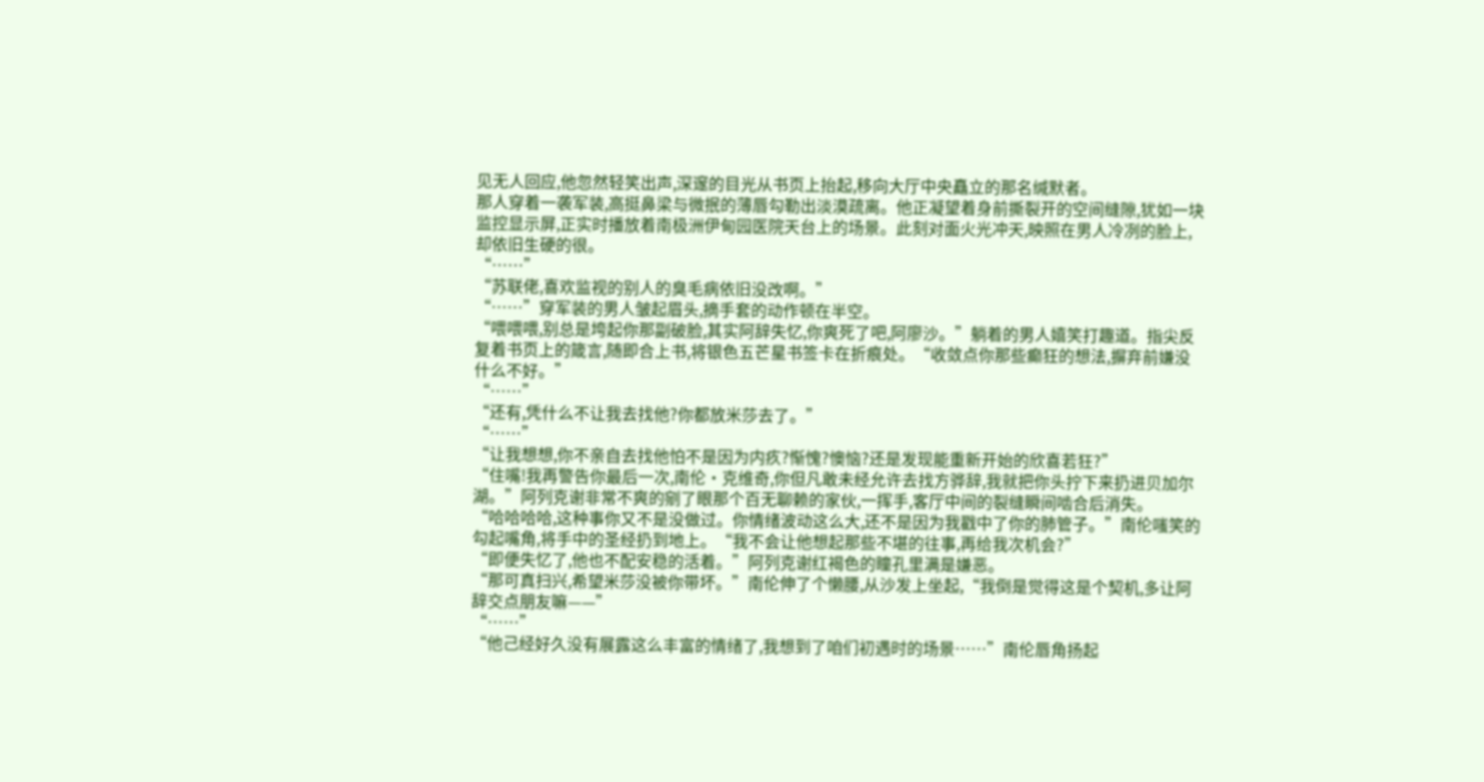见无人回应,他忽然轻笑出声,深邃的目光从书页上抬起,移向大厅中央矗立的那名缄默者。
那人穿着一袭军装,高挺鼻梁与微抿的薄唇勾勒出淡漠疏离。他正凝望着身前撕裂开的空间缝隙,犹如一块监控显示屏,正实时播放着南极洲伊甸园医院天台上的场景。此刻对面火光冲天,映照在男人冷冽的脸上,却依旧生硬的很。
“……”
“苏联佬,喜欢监视的别人的臭毛病依旧没改啊。”
“……”穿军装的男人皱起眉头,摘手套的动作顿在半空。
“喂喂喂,别总是垮起你那副破脸,其实阿辞失忆,你爽死了吧,阿廖沙。”躺着的男人嬉笑打趣道。指尖反复着书页上的箴言,随即合上书,将银色五芒星书签卡在折痕处。“收敛点你那些癫狂的想法,摒弃前嫌没什么不好。”
“……”
“还有,凭什么不让我去找他?你都放米莎去了。”
“……”
“让我想想,你不亲自去找他怕不是因为内疚?惭愧?懊恼?还是发现能重新开始的欣喜若狂?”
“住嘴!我再警告你最后一次,南伦·克维奇,你但凡敢未经允许去找方骅辞,我就把你头拧下来扔进贝加尔湖。”阿列克谢非常不爽的剜了眼那个百无聊赖的家伙,一挥手,客厅中间的裂缝瞬间啮合后消失。
“哈哈哈哈,这种事你又不是没做过。你情绪波动这么大,还不是因为我戳中了你的肺管子。”南伦嗤笑的勾起嘴角,将手中的圣经扔到地上。“我不会让他想起那些不堪的往事,再给我次机会?”
“即便失忆了,他也不配安稳的活着。”阿列克谢红褐色的瞳孔里满是嫌恶。
“那可真扫兴,希望米莎没被你带坏。”南伦伸了个懒腰,从沙发上坐起,“我倒是觉得这是个契机,多让阿辞交点朋友嘛——”
“……”
“他己经好久没有展露这么丰富的情绪了,我想到了咱们初遇时的场景……”南伦唇角扬起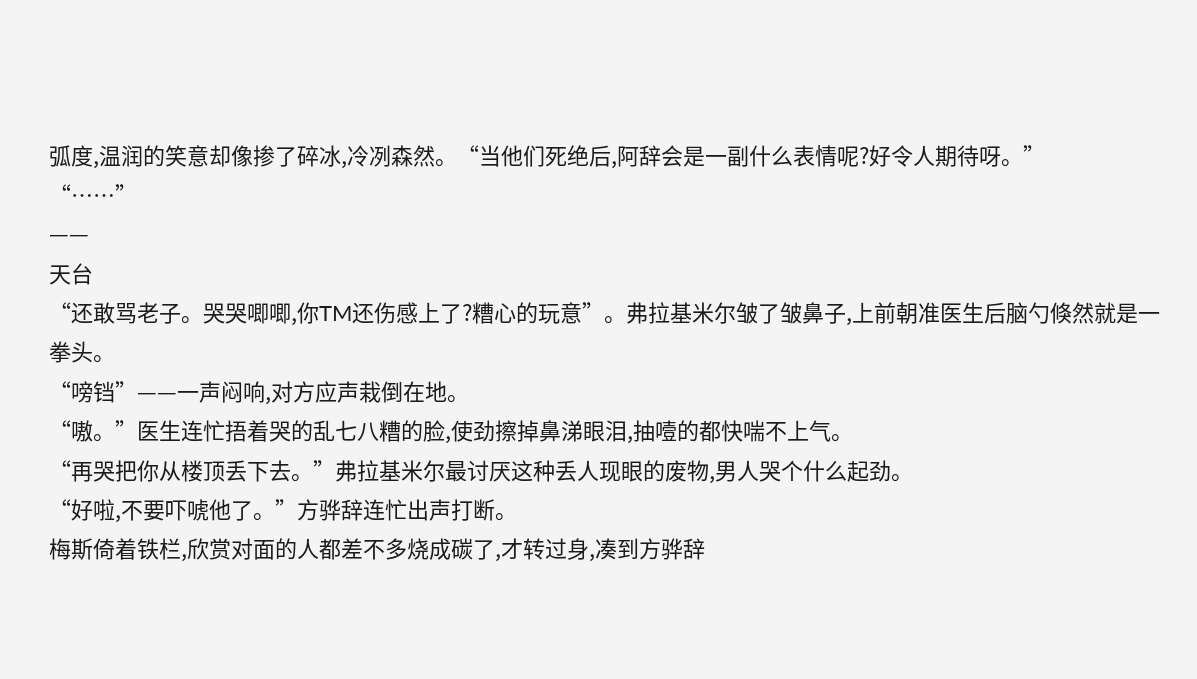弧度,温润的笑意却像掺了碎冰,冷冽森然。“当他们死绝后,阿辞会是一副什么表情呢?好令人期待呀。”
“……”
——
天台
“还敢骂老子。哭哭唧唧,你TM还伤感上了?糟心的玩意”。弗拉基米尔皱了皱鼻子,上前朝准医生后脑勺倏然就是一拳头。
“嗙铛”——一声闷响,对方应声栽倒在地。
“嗷。”医生连忙捂着哭的乱七八糟的脸,使劲擦掉鼻涕眼泪,抽噎的都快喘不上气。
“再哭把你从楼顶丢下去。”弗拉基米尔最讨厌这种丢人现眼的废物,男人哭个什么起劲。
“好啦,不要吓唬他了。”方骅辞连忙出声打断。
梅斯倚着铁栏,欣赏对面的人都差不多烧成碳了,才转过身,凑到方骅辞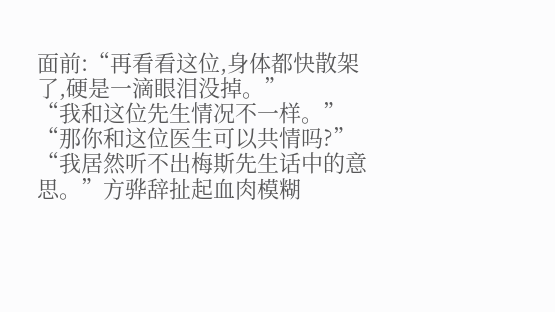面前:“再看看这位,身体都快散架了,硬是一滴眼泪没掉。”
“我和这位先生情况不一样。”
“那你和这位医生可以共情吗?”
“我居然听不出梅斯先生话中的意思。”方骅辞扯起血肉模糊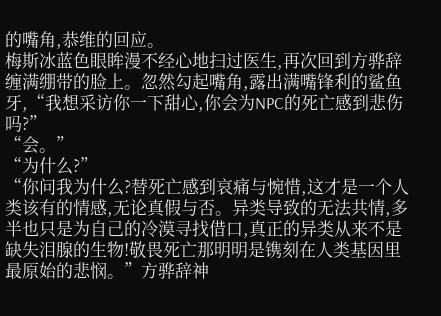的嘴角,恭维的回应。
梅斯冰蓝色眼眸漫不经心地扫过医生,再次回到方骅辞缠满绷带的脸上。忽然勾起嘴角,露出满嘴锋利的鲨鱼牙,“我想采访你一下甜心,你会为NPC的死亡感到悲伤吗?”
“会。”
“为什么?”
“你问我为什么?替死亡感到哀痛与惋惜,这才是一个人类该有的情感,无论真假与否。异类导致的无法共情,多半也只是为自己的冷漠寻找借口,真正的异类从来不是缺失泪腺的生物!敬畏死亡那明明是镌刻在人类基因里最原始的悲悯。”方骅辞神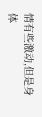情有些激动,但是身体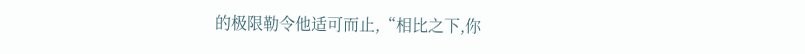的极限勒令他适可而止,“相比之下,你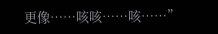更像……咳咳……咳……”